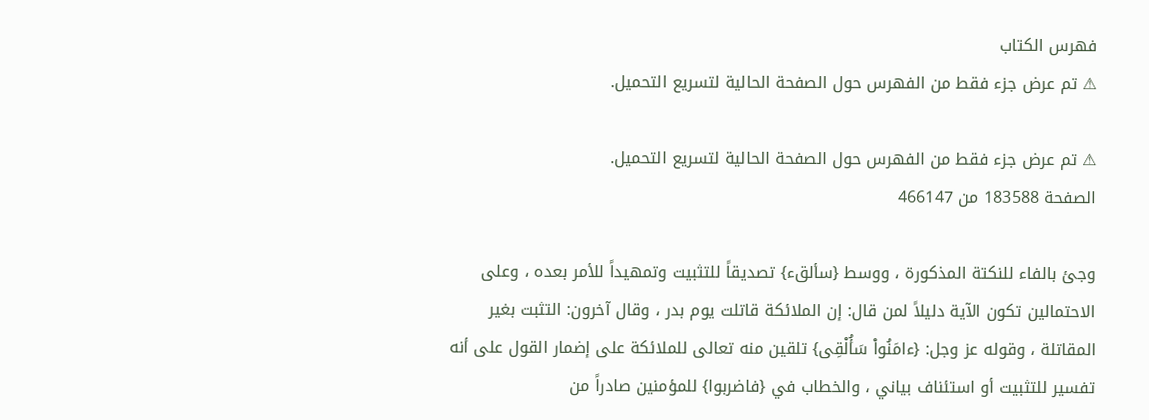فهرس الكتاب
⚠ تم عرض جزء فقط من الفهرس حول الصفحة الحالية لتسريع التحميل.

⚠ تم عرض جزء فقط من الفهرس حول الصفحة الحالية لتسريع التحميل.
الصفحة 183588 من 466147

وجئ بالفاء للنكتة المذكورة ، ووسط {سألقء} تصديقاً للتثبيت وتمهيداً للأمر بعده ، وعلى الاحتمالين تكون الآية دليلاً لمن قال: إن الملائكة قاتلت يوم بدر ، وقال آخرون: التثبت بغير المقاتلة ، وقوله عز وجل: {ءامَنُواْ سَأُلْقِى} تلقين منه تعالى للملائكة على إضمار القول على أنه تفسير للتثبيت أو استئناف بياني ، والخطاب في {فاضربوا} للمؤمنين صادراً من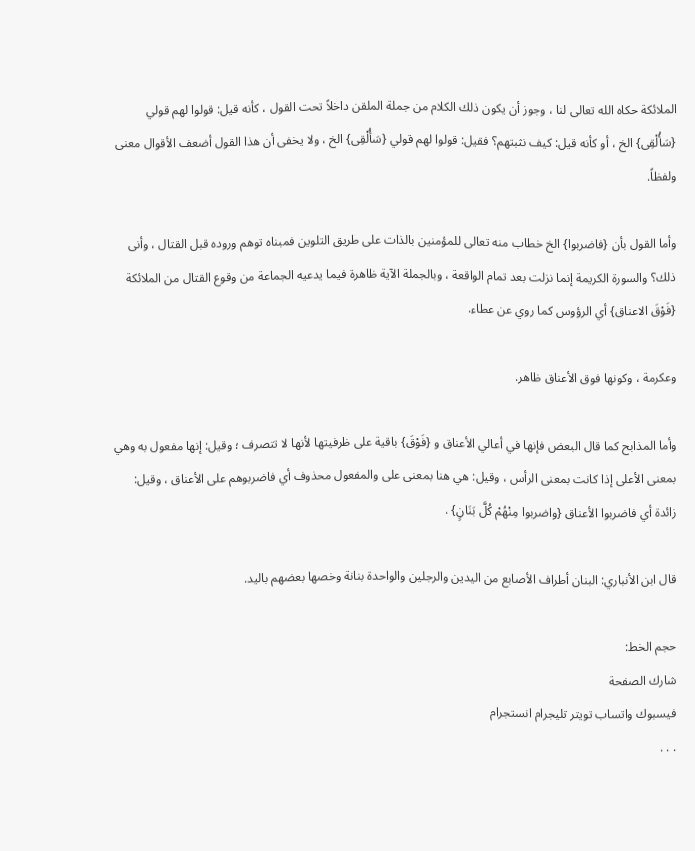الملائكة حكاه الله تعالى لنا ، وجوز أن يكون ذلك الكلام من جملة الملقن داخلاً تحت القول ، كأنه قيل: قولوا لهم قولي {سَأُلْقِى} الخ ، أو كأنه قيل: كيف نثبتهم؟ فقيل: قولوا لهم قولي {سَأُلْقِى} الخ ، ولا يخفى أن هذا القول أضعف الأقوال معنى ولفظاً.

وأما القول بأن {فاضربوا} الخ خطاب منه تعالى للمؤمنين بالذات على طريق التلوين فمبناه توهم وروده قبل القتال ، وأنى ذلك؟ والسورة الكريمة إنما نزلت بعد تمام الواقعة ، وبالجملة الآية ظاهرة فيما يدعيه الجماعة من وقوع القتال من الملائكة {فَوْقَ الاعناق} أي الرؤوس كما روي عن عطاء.

وعكرمة ، وكونها فوق الأعناق ظاهر.

وأما المذابح كما قال البعض فإنها في أعالي الأعناق و {فَوْقَ} باقية على ظرفيتها لأنها لا تتصرف ؛ وقيل: إنها مفعول به وهي بمعنى الأعلى إذا كانت بمعنى الرأس ، وقيل: هي هنا بمعنى على والمفعول محذوف أي فاضربوهم على الأعناق ، وقيل: زائدة أي فاضربوا الأعناق {واضربوا مِنْهُمْ كُلَّ بَنَانٍ} .

قال ابن الأنباري: البنان أطراف الأصابع من اليدين والرجلين والواحدة بنانة وخصها بعضهم باليد.

حجم الخط:
شارك الصفحة
فيسبوك واتساب تويتر تليجرام انستجرام
. . .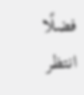فضلًا انتظر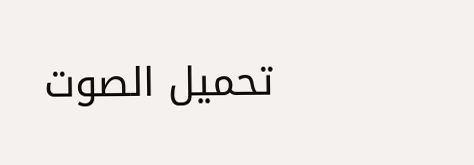تحميل الصوت